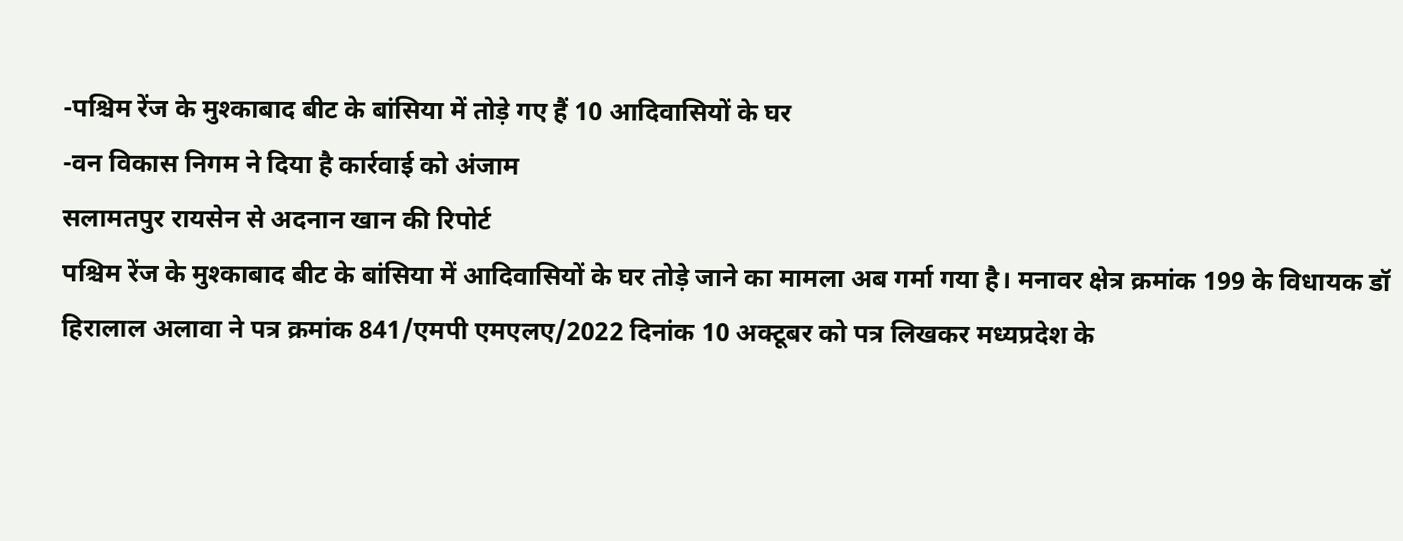-पश्चिम रेंज के मुश्काबाद बीट के बांसिया में तोड़े गए हैं 10 आदिवासियों के घर
-वन विकास निगम ने दिया है कार्रवाई को अंजाम
सलामतपुर रायसेन से अदनान खान की रिपोर्ट
पश्चिम रेंज के मुश्काबाद बीट के बांसिया में आदिवासियों के घर तोड़े जाने का मामला अब गर्मा गया है। मनावर क्षेत्र क्रमांक 199 के विधायक डॉ हिरालाल अलावा ने पत्र क्रमांक 841/एमपी एमएलए/2022 दिनांक 10 अक्टूबर को पत्र लिखकर मध्यप्रदेश के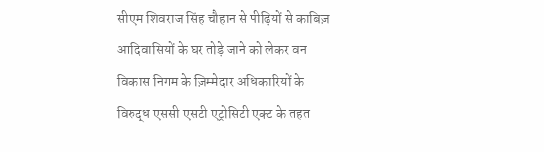सीएम शिवराज सिंह चौहान से पीढ़ियों से काबिज़ आदिवासियों के घर तोड़े जाने को लेकर वन विकास निगम के ज़िम्मेदार अधिकारियों के विरुद्ध एससी एसटी एट्रोसिटी एक्ट के तहत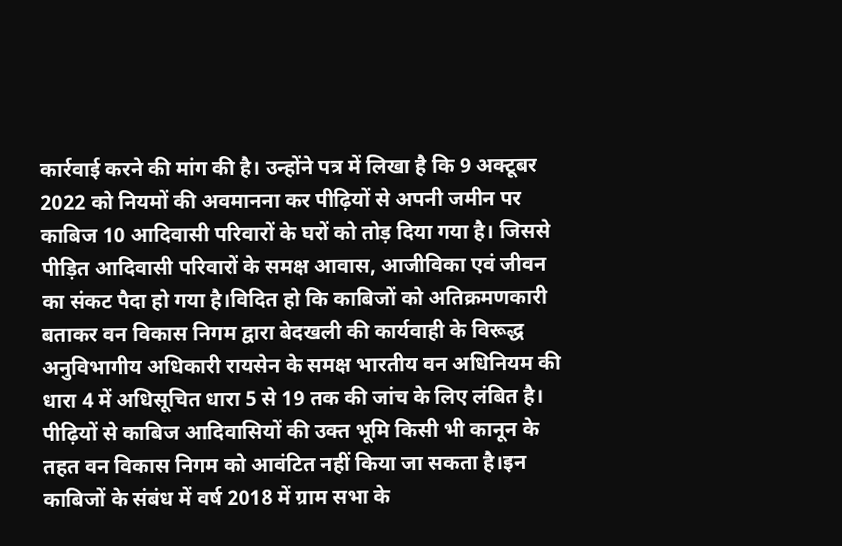कार्रवाई करने की मांग की है। उन्होंने पत्र में लिखा है कि 9 अक्टूबर 2022 को नियमों की अवमानना कर पीढ़ियों से अपनी जमीन पर काबिज 10 आदिवासी परिवारों के घरों को तोड़ दिया गया है। जिससे पीड़ित आदिवासी परिवारों के समक्ष आवास, आजीविका एवं जीवन का संकट पैदा हो गया है।विदित हो कि काबिजों को अतिक्रमणकारी बताकर वन विकास निगम द्वारा बेदखली की कार्यवाही के विरूद्ध अनुविभागीय अधिकारी रायसेन के समक्ष भारतीय वन अधिनियम की धारा 4 में अधिसूचित धारा 5 से 19 तक की जांच के लिए लंबित है। पीढ़ियों से काबिज आदिवासियों की उक्त भूमि किसी भी कानून के तहत वन विकास निगम को आवंटित नहीं किया जा सकता है।इन काबिजों के संबंध में वर्ष 2018 में ग्राम सभा के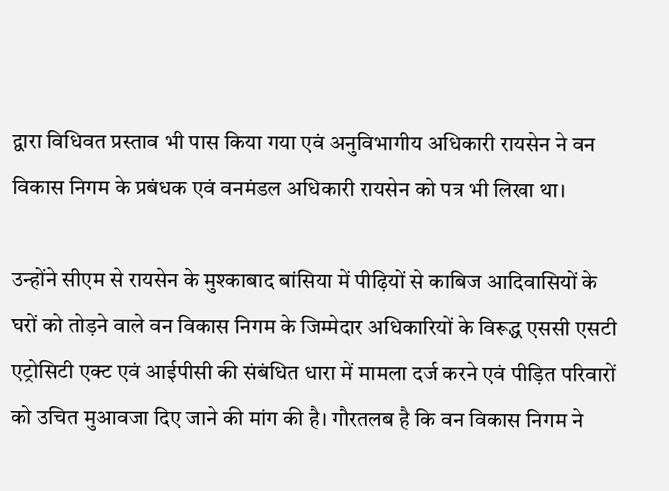द्वारा विधिवत प्रस्ताव भी पास किया गया एवं अनुविभागीय अधिकारी रायसेन ने वन विकास निगम के प्रबंधक एवं वनमंडल अधिकारी रायसेन को पत्र भी लिखा था।

उन्होंने सीएम से रायसेन के मुश्काबाद बांसिया में पीढ़ियों से काबिज आदिवासियों के घरों को तोड़ने वाले वन विकास निगम के जिम्मेदार अधिकारियों के विरूद्ध एससी एसटी एट्रोसिटी एक्ट एवं आईपीसी की संबंधित धारा में मामला दर्ज करने एवं पीड़ित परिवारों को उचित मुआवजा दिए जाने की मांग की है। गौरतलब है कि वन विकास निगम ने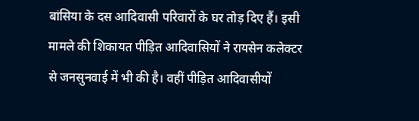बांसिया के दस आदिवासी परिवारों के घर तोड़ दिए हैं। इसी मामले की शिकायत पीड़ित आदिवासियों ने रायसेन कलेक्टर से जनसुनवाई में भी की है। वहीं पीड़ित आदिवासीयों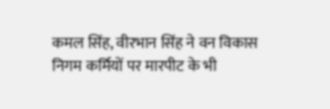कमल सिंह, वीरभान सिंह ने वन विकास निगम कर्मियों पर मारपीट के भी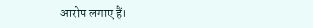आरोप लगाए हैं।